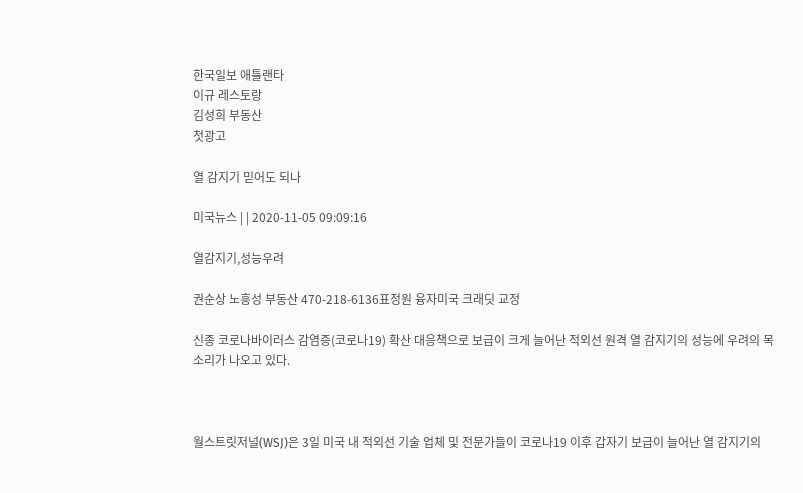한국일보 애틀랜타
이규 레스토랑
김성희 부동산
첫광고

열 감지기 믿어도 되나

미국뉴스 | | 2020-11-05 09:09:16

열감지기,성능우려

권순상 노흥성 부동산 470-218-6136표정원 융자미국 크래딧 교정

신종 코로나바이러스 감염증(코로나19) 확산 대응책으로 보급이 크게 늘어난 적외선 원격 열 감지기의 성능에 우려의 목소리가 나오고 있다.



월스트릿저널(WSJ)은 3일 미국 내 적외선 기술 업체 및 전문가들이 코로나19 이후 갑자기 보급이 늘어난 열 감지기의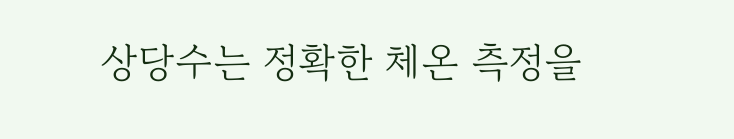상당수는 정확한 체온 측정을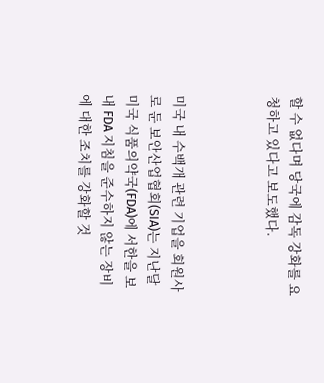할 수 없다며 당국에 감독 강화를 요청하고 있다고 보도했다.



미국 내 수백개 관련 기업을 회원사로 둔 보안산업협회(SIA)는 지난달 미국 식품의약국(FDA)에 서한을 보내 FDA 지침을 준수하지 않는 장비에 대한 조치를 강화할 것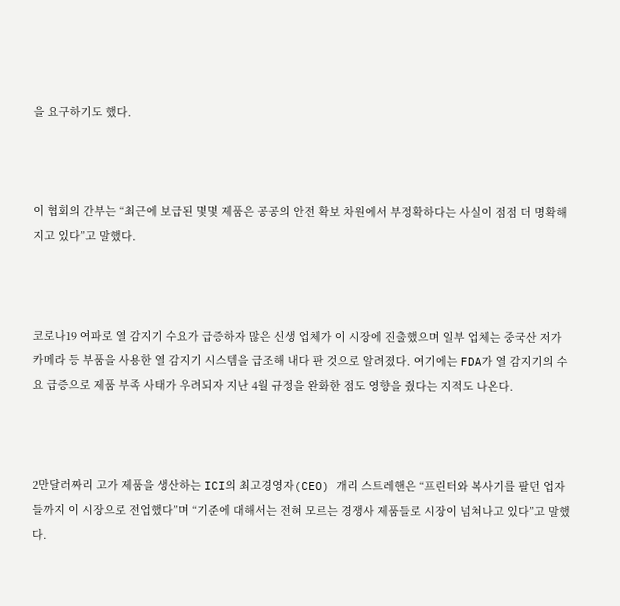을 요구하기도 했다.



이 협회의 간부는 “최근에 보급된 몇몇 제품은 공공의 안전 확보 차원에서 부정확하다는 사실이 점점 더 명확해지고 있다”고 말했다.



코로나19 여파로 열 감지기 수요가 급증하자 많은 신생 업체가 이 시장에 진출했으며 일부 업체는 중국산 저가 카메라 등 부품을 사용한 열 감지기 시스템을 급조해 내다 판 것으로 알려졌다. 여기에는 FDA가 열 감지기의 수요 급증으로 제품 부족 사태가 우려되자 지난 4월 규정을 완화한 점도 영향을 줬다는 지적도 나온다.



2만달러짜리 고가 제품을 생산하는 ICI의 최고경영자(CEO) 개리 스트레핸은 “프린터와 복사기를 팔던 업자들까지 이 시장으로 전업했다”며 “기준에 대해서는 전혀 모르는 경쟁사 제품들로 시장이 넘쳐나고 있다”고 말했다.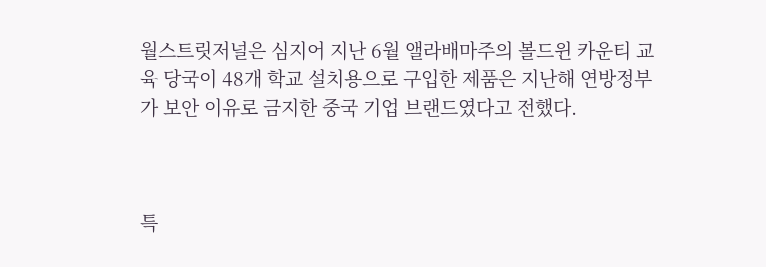월스트릿저널은 심지어 지난 6월 앨라배마주의 볼드윈 카운티 교육 당국이 48개 학교 설치용으로 구입한 제품은 지난해 연방정부가 보안 이유로 금지한 중국 기업 브랜드였다고 전했다.



특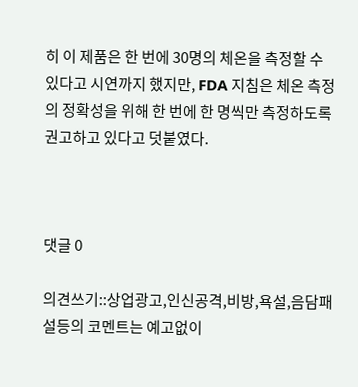히 이 제품은 한 번에 30명의 체온을 측정할 수 있다고 시연까지 했지만, FDA 지침은 체온 측정의 정확성을 위해 한 번에 한 명씩만 측정하도록 권고하고 있다고 덧붙였다.



댓글 0

의견쓰기::상업광고,인신공격,비방,욕설,음담패설등의 코멘트는 예고없이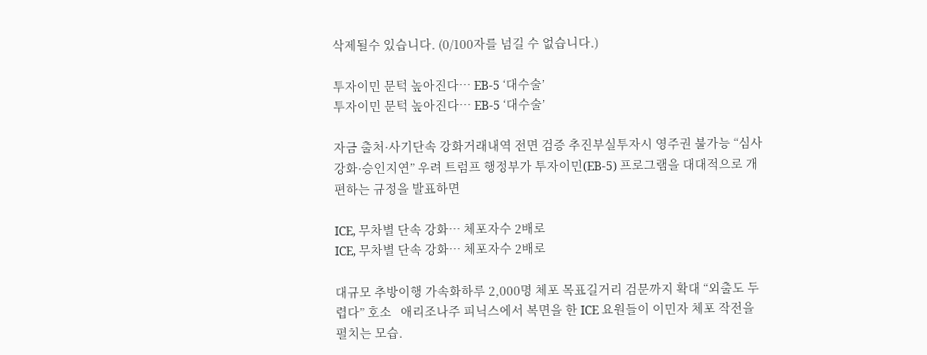삭제될수 있습니다. (0/100자를 넘길 수 없습니다.)

투자이민 문턱 높아진다… EB-5 ‘대수술’
투자이민 문턱 높아진다… EB-5 ‘대수술’

자금 출처·사기단속 강화거래내역 전면 검증 추진부실투자시 영주권 불가능 “심사강화·승인지연” 우려 트럼프 행정부가 투자이민(EB-5) 프로그램을 대대적으로 개편하는 규정을 발표하면

ICE, 무차별 단속 강화… 체포자수 2배로
ICE, 무차별 단속 강화… 체포자수 2배로

대규모 추방이행 가속화하루 2,000명 체포 목표길거리 검문까지 확대 “외출도 두렵다” 호소   애리조나주 피닉스에서 복면을 한 ICE 요원들이 이민자 체포 작전을 펼치는 모습.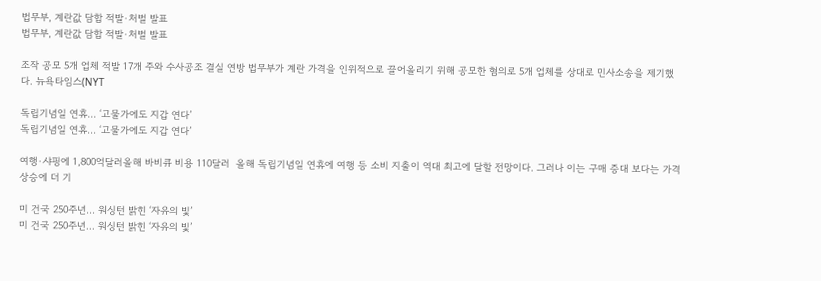법무부, 계란값 담합 적발·처벌 발표
법무부, 계란값 담합 적발·처벌 발표

조작 공모 5개 업체 적발 17개 주와 수사공조 결실 연방 법무부가 계란 가격을 인위적으로 끌어올리기 위해 공모한 혐의로 5개 업체를 상대로 민사소송을 제기했다. 뉴욕타임스(NYT

독립기념일 연휴… ‘고물가에도 지갑 연다’
독립기념일 연휴… ‘고물가에도 지갑 연다’

여행·샤핑에 1,800억달러올해 바비큐 비용 110달러  올해 독립기념일 연휴에 여행 등 소비 지출이 역대 최고에 달할 전망이다. 그러나 이는 구매 증대 보다는 가격 상승에 더 기

미 건국 250주년… 워싱턴 밝힌 ‘자유의 빛’
미 건국 250주년… 워싱턴 밝힌 ‘자유의 빛’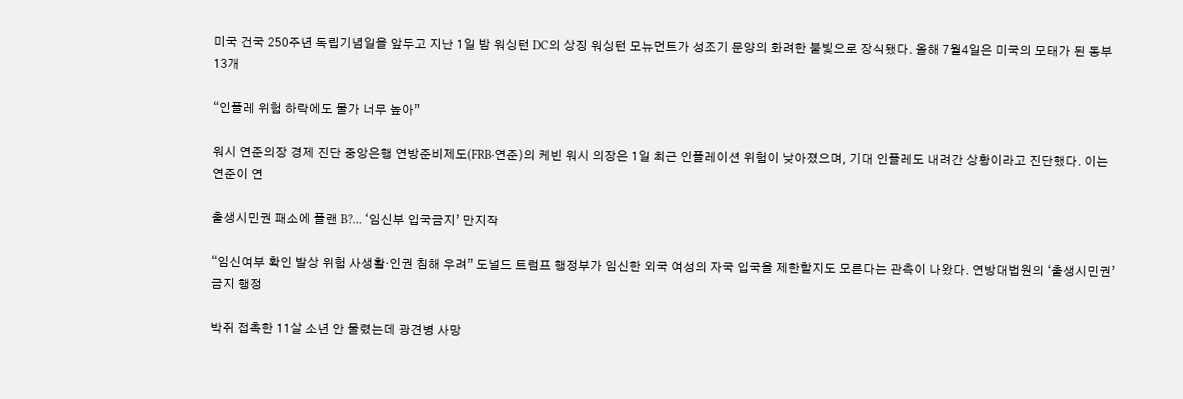미국 건국 250주년 독립기념일을 앞두고 지난 1일 밤 워싱턴 DC의 상징 워싱턴 모뉴먼트가 성조기 문양의 화려한 불빛으로 장식됐다. 올해 7월4일은 미국의 모태가 된 동부 13개

“인플레 위험 하락에도 물가 너무 높아”

워시 연준의장 경제 진단 중앙은행 연방준비제도(FRB·연준)의 케빈 워시 의장은 1일 최근 인플레이션 위험이 낮아졌으며, 기대 인플레도 내려간 상황이라고 진단했다. 이는 연준이 연

출생시민권 패소에 플랜 B?… ‘임신부 입국금지’ 만지작

“임신여부 확인 발상 위험 사생활·인권 침해 우려” 도널드 트럼프 행정부가 임신한 외국 여성의 자국 입국을 제한할지도 모른다는 관측이 나왔다. 연방대법원의 ‘출생시민권’ 금지 행정

박쥐 접촉한 11살 소년 안 물렸는데 광견병 사망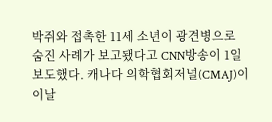박쥐와 접촉한 11세 소년이 광견병으로 숨진 사례가 보고됐다고 CNN방송이 1일 보도했다. 캐나다 의학협회저널(CMAJ)이 이날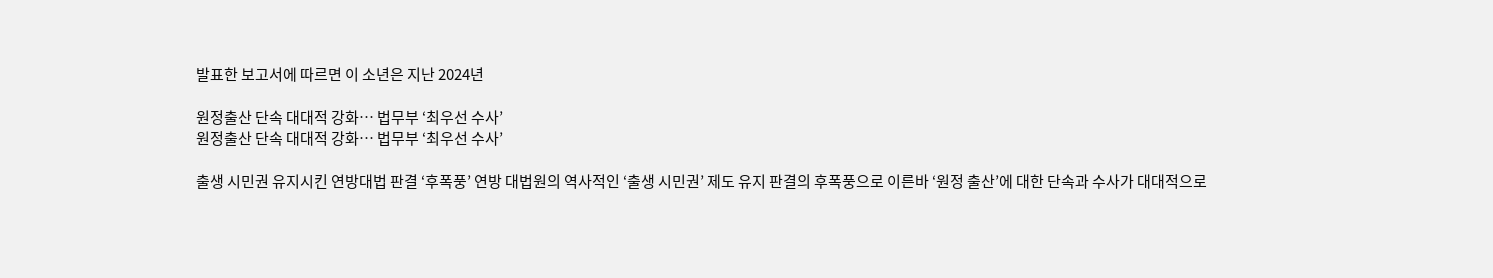발표한 보고서에 따르면 이 소년은 지난 2024년

원정출산 단속 대대적 강화… 법무부 ‘최우선 수사’
원정출산 단속 대대적 강화… 법무부 ‘최우선 수사’

출생 시민권 유지시킨 연방대법 판결 ‘후폭풍’ 연방 대법원의 역사적인 ‘출생 시민권’ 제도 유지 판결의 후폭풍으로 이른바 ‘원정 출산’에 대한 단속과 수사가 대대적으로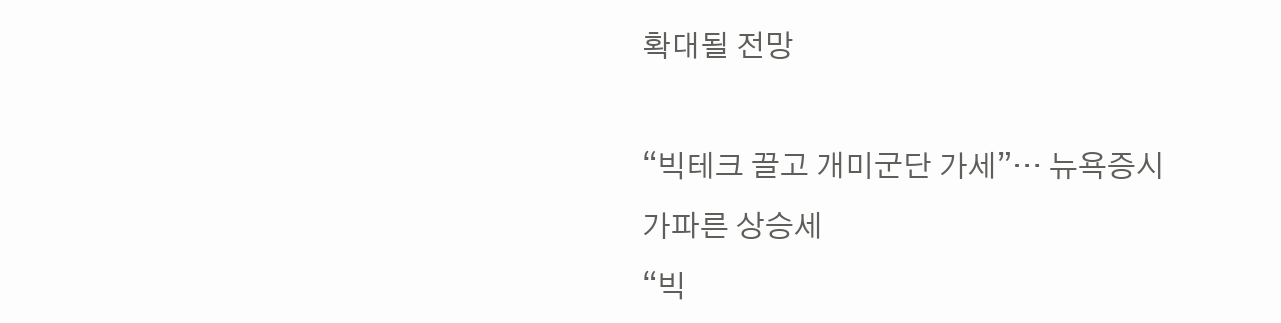확대될 전망

“빅테크 끌고 개미군단 가세”… 뉴욕증시 가파른 상승세
“빅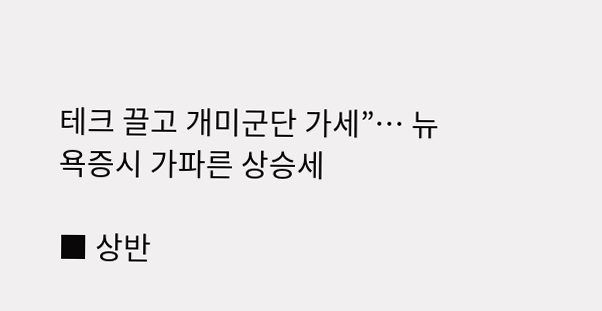테크 끌고 개미군단 가세”… 뉴욕증시 가파른 상승세

■ 상반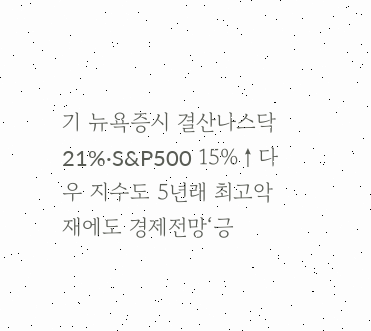기 뉴욕증시 결산나스닥 21%·S&P500 15%↑다우 지수도 5년래 최고악재에도 경제전망‘긍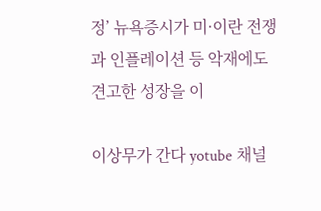정’ 뉴욕증시가 미·이란 전쟁과 인플레이션 등 악재에도 견고한 성장을 이

이상무가 간다 yotube 채널